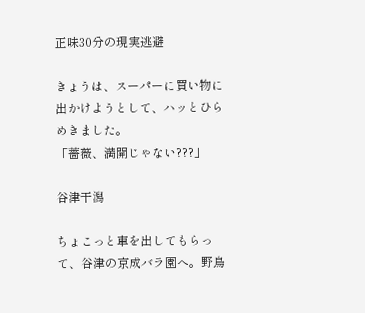正味30分の現実逃避

きょうは、スーパーに買い物に出かけようとして、ハッとひらめきました。
「薔薇、満開じゃない???」

谷津干潟

ちょこっと車を出してもらって、谷津の京成バラ園へ。野鳥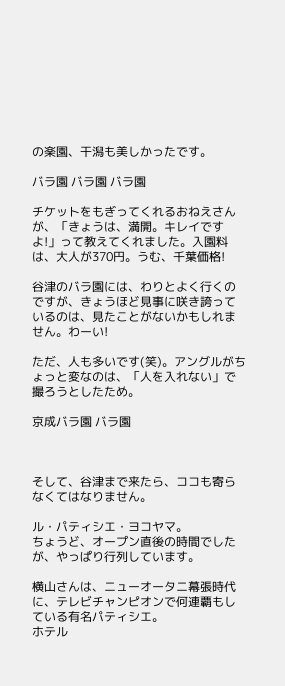の楽園、干潟も美しかったです。

バラ園 バラ園 バラ園

チケットをもぎってくれるおねえさんが、「きょうは、満開。キレイですよ!」って教えてくれました。入園料は、大人が370円。うむ、千葉価格!

谷津のバラ園には、わりとよく行くのですが、きょうほど見事に咲き誇っているのは、見たことがないかもしれません。わーい!

ただ、人も多いです(笑)。アングルがちょっと変なのは、「人を入れない」で撮ろうとしたため。

京成バラ園 バラ園



そして、谷津まで来たら、ココも寄らなくてはなりません。

ル・パティシエ・ヨコヤマ。
ちょうど、オープン直後の時間でしたが、やっぱり行列しています。

横山さんは、ニューオータニ幕張時代に、テレビチャンピオンで何連覇もしている有名パティシエ。
ホテル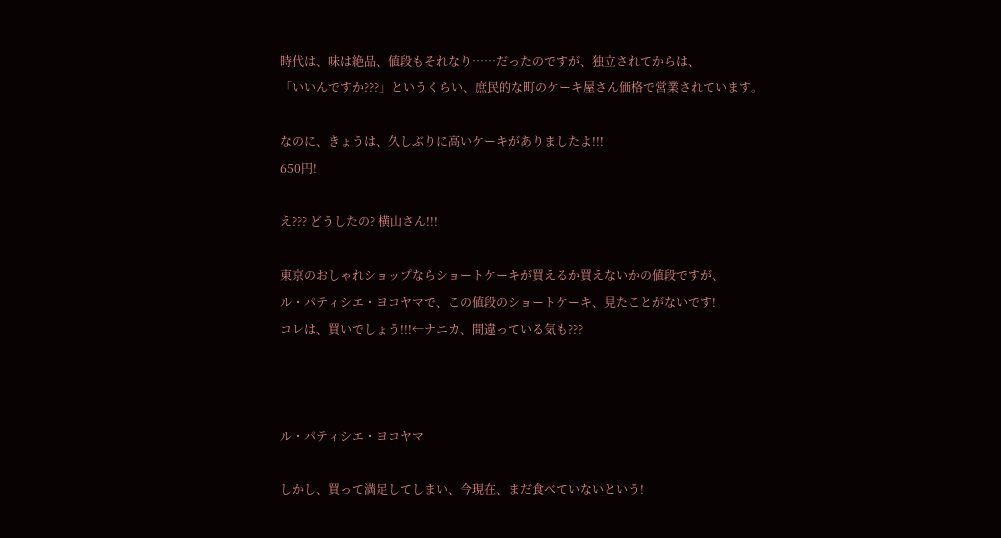時代は、味は絶品、値段もそれなり……だったのですが、独立されてからは、
「いいんですか???」というくらい、庶民的な町のケーキ屋さん価格で営業されています。

なのに、きょうは、久しぶりに高いケーキがありましたよ!!!
650円!

え??? どうしたの? 横山さん!!!

東京のおしゃれショップならショートケーキが買えるか買えないかの値段ですが、
ル・パティシエ・ヨコヤマで、この値段のショートケーキ、見たことがないです!
コレは、買いでしょう!!!←ナニカ、間違っている気も???



ル・パティシエ・ヨコヤマ

しかし、買って満足してしまい、今現在、まだ食べていないという!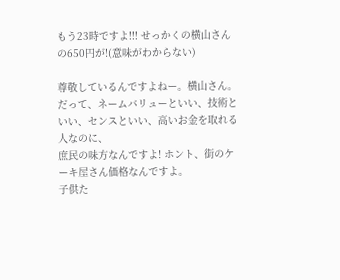もう23時ですよ!!! せっかくの横山さんの650円が!(意味がわからない)

尊敬しているんですよねー。横山さん。
だって、ネームバリューといい、技術といい、センスといい、高いお金を取れる人なのに、
庶民の味方なんですよ! ホント、街のケーキ屋さん価格なんですよ。
子供た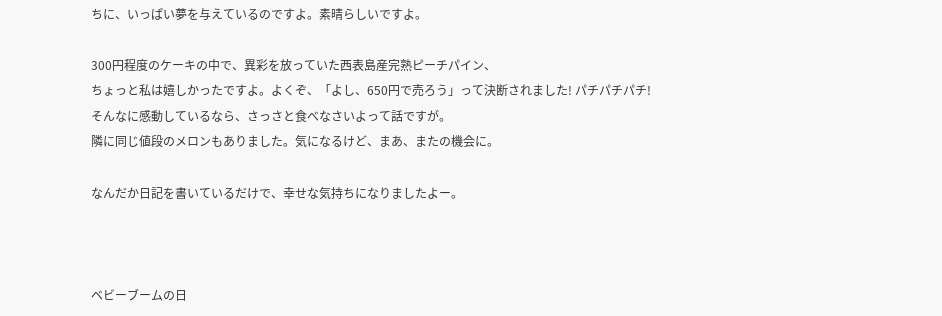ちに、いっぱい夢を与えているのですよ。素晴らしいですよ。

300円程度のケーキの中で、異彩を放っていた西表島産完熟ピーチパイン、
ちょっと私は嬉しかったですよ。よくぞ、「よし、650円で売ろう」って決断されました! パチパチパチ!
そんなに感動しているなら、さっさと食べなさいよって話ですが。
隣に同じ値段のメロンもありました。気になるけど、まあ、またの機会に。

なんだか日記を書いているだけで、幸せな気持ちになりましたよー。



ベビーブームの日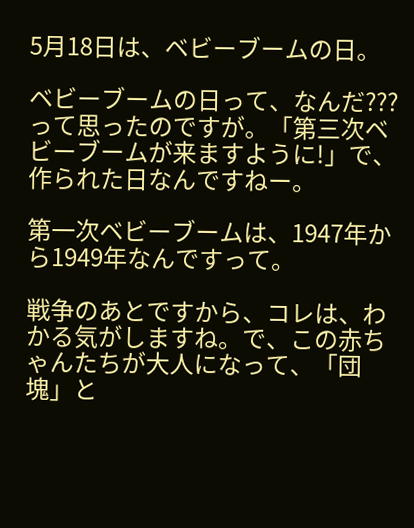5月18日は、ベビーブームの日。

ベビーブームの日って、なんだ???って思ったのですが。「第三次ベビーブームが来ますように!」で、作られた日なんですねー。

第一次ベビーブームは、1947年から1949年なんですって。

戦争のあとですから、コレは、わかる気がしますね。で、この赤ちゃんたちが大人になって、「団塊」と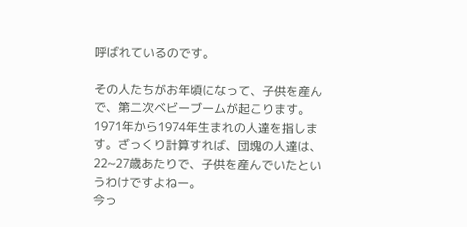呼ばれているのです。

その人たちがお年頃になって、子供を産んで、第二次ベビーブームが起こります。
1971年から1974年生まれの人達を指します。ざっくり計算すれば、団塊の人達は、22~27歳あたりで、子供を産んでいたというわけですよねー。
今っ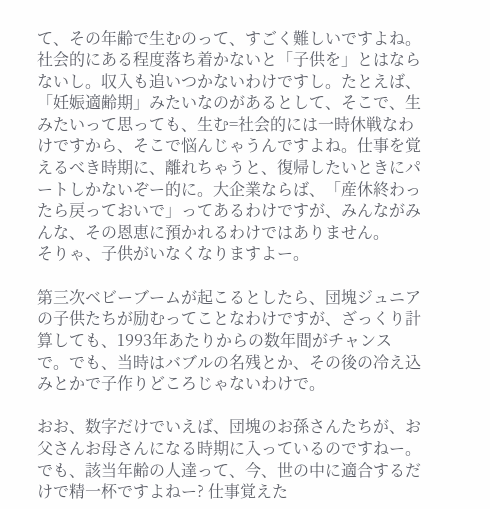て、その年齢で生むのって、すごく難しいですよね。社会的にある程度落ち着かないと「子供を」とはならないし。収入も追いつかないわけですし。たとえば、「妊娠適齢期」みたいなのがあるとして、そこで、生みたいって思っても、生む=社会的には一時休戦なわけですから、そこで悩んじゃうんですよね。仕事を覚えるべき時期に、離れちゃうと、復帰したいときにパートしかないぞー的に。大企業ならば、「産休終わったら戻っておいで」ってあるわけですが、みんながみんな、その恩恵に預かれるわけではありません。
そりゃ、子供がいなくなりますよー。

第三次ベビーブームが起こるとしたら、団塊ジュニアの子供たちが励むってことなわけですが、ざっくり計算しても、1993年あたりからの数年間がチャンスで。でも、当時はバブルの名残とか、その後の冷え込みとかで子作りどころじゃないわけで。

おお、数字だけでいえば、団塊のお孫さんたちが、お父さんお母さんになる時期に入っているのですねー。でも、該当年齢の人達って、今、世の中に適合するだけで精一杯ですよねー? 仕事覚えた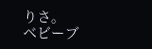りさ。
ベビーブ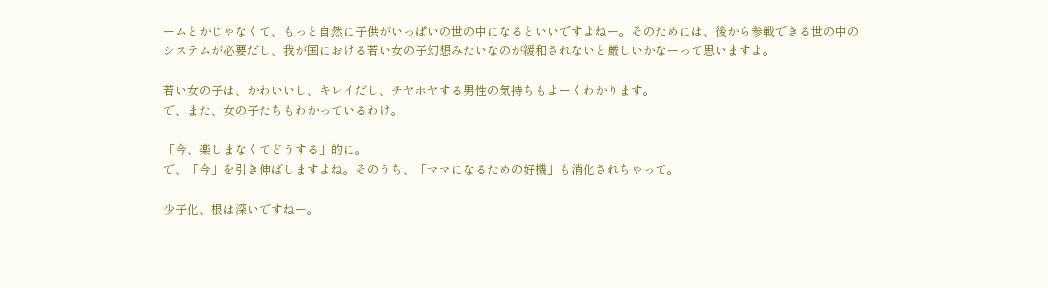ームとかじゃなくて、もっと自然に子供がいっぱいの世の中になるといいですよねー。そのためには、後から参戦できる世の中のシステムが必要だし、我が国における若い女の子幻想みたいなのが緩和されないと厳しいかなーって思いますよ。

若い女の子は、かわいいし、キレイだし、チヤホヤする男性の気持ちもよーくわかります。
で、また、女の子たちもわかっているわけ。

「今、楽しまなくてどうする」的に。
で、「今」を引き伸ばしますよね。そのうち、「ママになるための好機」も消化されちゃって。

少子化、根は深いですねー。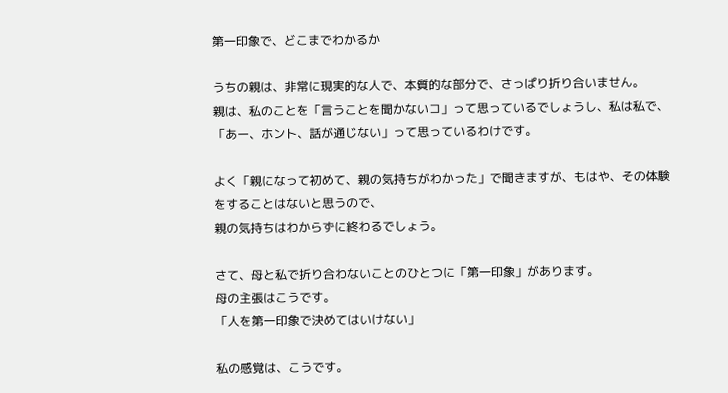第一印象で、どこまでわかるか

うちの親は、非常に現実的な人で、本質的な部分で、さっぱり折り合いません。
親は、私のことを「言うことを聞かないコ」って思っているでしょうし、私は私で、
「あー、ホント、話が通じない」って思っているわけです。

よく「親になって初めて、親の気持ちがわかった」で聞きますが、もはや、その体験をすることはないと思うので、
親の気持ちはわからずに終わるでしょう。

さて、母と私で折り合わないことのひとつに「第一印象」があります。
母の主張はこうです。
「人を第一印象で決めてはいけない」

私の感覚は、こうです。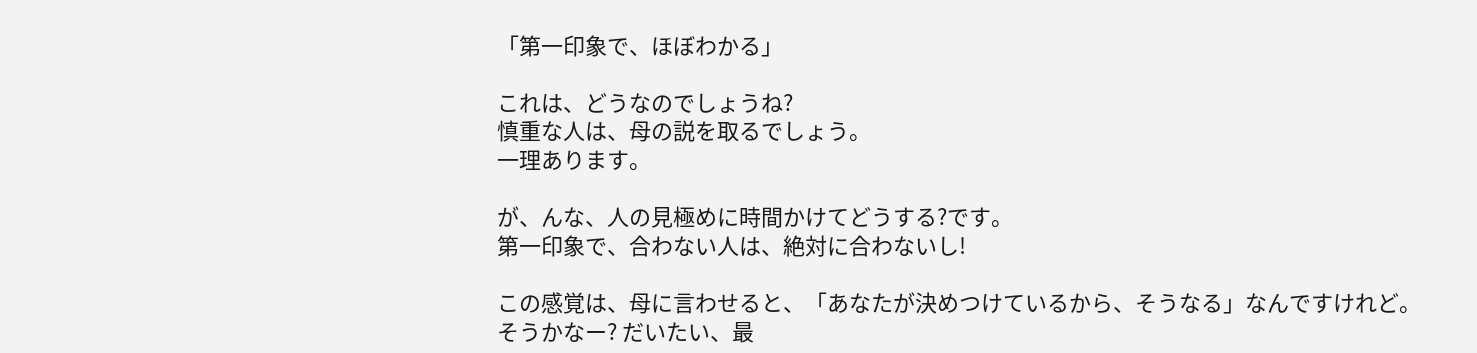「第一印象で、ほぼわかる」

これは、どうなのでしょうね?
慎重な人は、母の説を取るでしょう。
一理あります。

が、んな、人の見極めに時間かけてどうする?です。
第一印象で、合わない人は、絶対に合わないし!

この感覚は、母に言わせると、「あなたが決めつけているから、そうなる」なんですけれど。
そうかなー? だいたい、最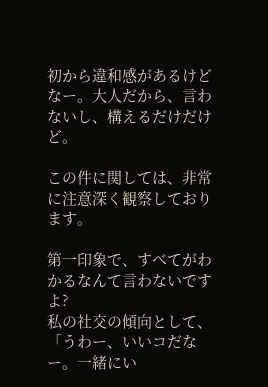初から違和感があるけどなー。大人だから、言わないし、構えるだけだけど。

この件に関しては、非常に注意深く観察しております。

第一印象で、すべてがわかるなんて言わないですよ?
私の社交の傾向として、「うわー、いいコだなー。一緒にい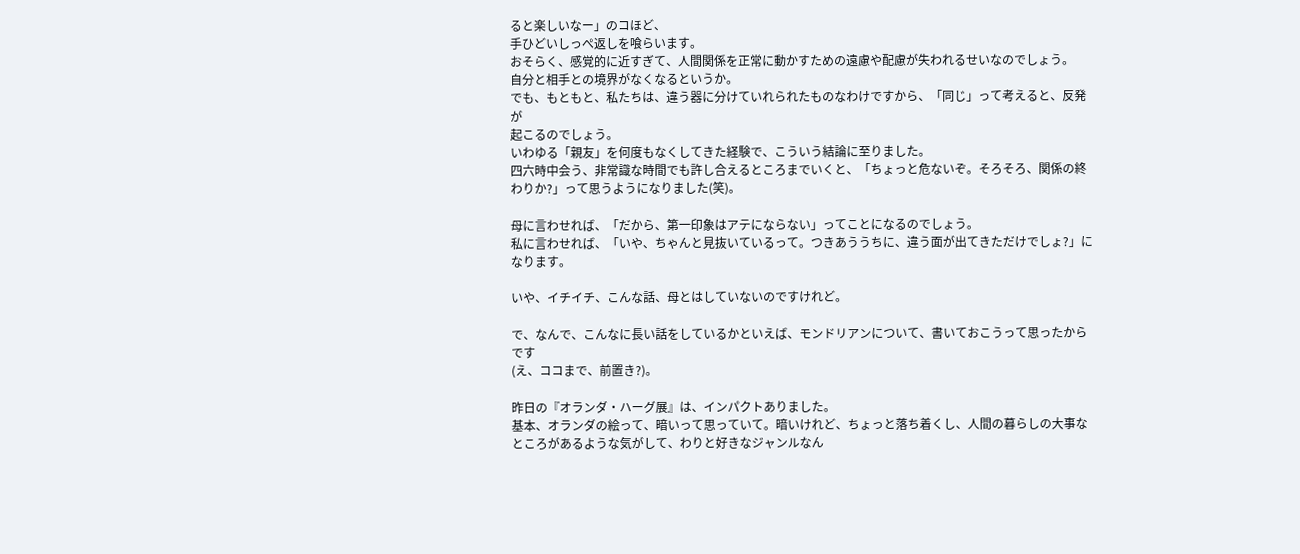ると楽しいなー」のコほど、
手ひどいしっぺ返しを喰らいます。
おそらく、感覚的に近すぎて、人間関係を正常に動かすための遠慮や配慮が失われるせいなのでしょう。
自分と相手との境界がなくなるというか。
でも、もともと、私たちは、違う器に分けていれられたものなわけですから、「同じ」って考えると、反発が
起こるのでしょう。
いわゆる「親友」を何度もなくしてきた経験で、こういう結論に至りました。
四六時中会う、非常識な時間でも許し合えるところまでいくと、「ちょっと危ないぞ。そろそろ、関係の終わりか?」って思うようになりました(笑)。

母に言わせれば、「だから、第一印象はアテにならない」ってことになるのでしょう。
私に言わせれば、「いや、ちゃんと見抜いているって。つきあううちに、違う面が出てきただけでしょ?」になります。

いや、イチイチ、こんな話、母とはしていないのですけれど。

で、なんで、こんなに長い話をしているかといえば、モンドリアンについて、書いておこうって思ったからです
(え、ココまで、前置き?)。

昨日の『オランダ・ハーグ展』は、インパクトありました。
基本、オランダの絵って、暗いって思っていて。暗いけれど、ちょっと落ち着くし、人間の暮らしの大事なところがあるような気がして、わりと好きなジャンルなん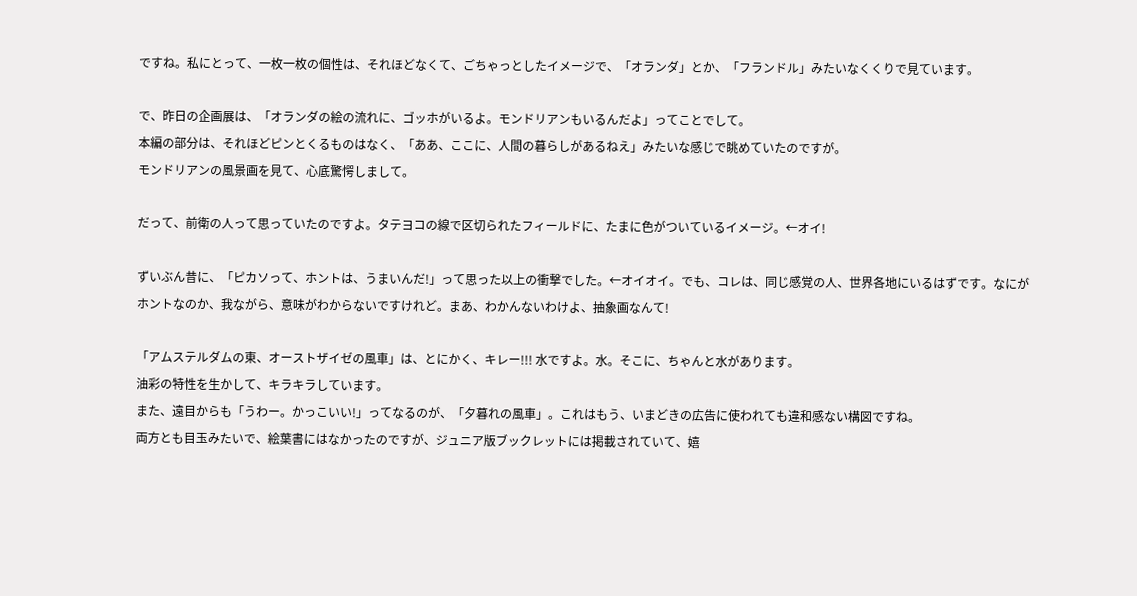ですね。私にとって、一枚一枚の個性は、それほどなくて、ごちゃっとしたイメージで、「オランダ」とか、「フランドル」みたいなくくりで見ています。

で、昨日の企画展は、「オランダの絵の流れに、ゴッホがいるよ。モンドリアンもいるんだよ」ってことでして。
本編の部分は、それほどピンとくるものはなく、「ああ、ここに、人間の暮らしがあるねえ」みたいな感じで眺めていたのですが。
モンドリアンの風景画を見て、心底驚愕しまして。

だって、前衛の人って思っていたのですよ。タテヨコの線で区切られたフィールドに、たまに色がついているイメージ。←オイ!

ずいぶん昔に、「ピカソって、ホントは、うまいんだ!」って思った以上の衝撃でした。←オイオイ。でも、コレは、同じ感覚の人、世界各地にいるはずです。なにがホントなのか、我ながら、意味がわからないですけれど。まあ、わかんないわけよ、抽象画なんて!

「アムステルダムの東、オーストザイゼの風車」は、とにかく、キレー!!! 水ですよ。水。そこに、ちゃんと水があります。
油彩の特性を生かして、キラキラしています。
また、遠目からも「うわー。かっこいい!」ってなるのが、「夕暮れの風車」。これはもう、いまどきの広告に使われても違和感ない構図ですね。
両方とも目玉みたいで、絵葉書にはなかったのですが、ジュニア版ブックレットには掲載されていて、嬉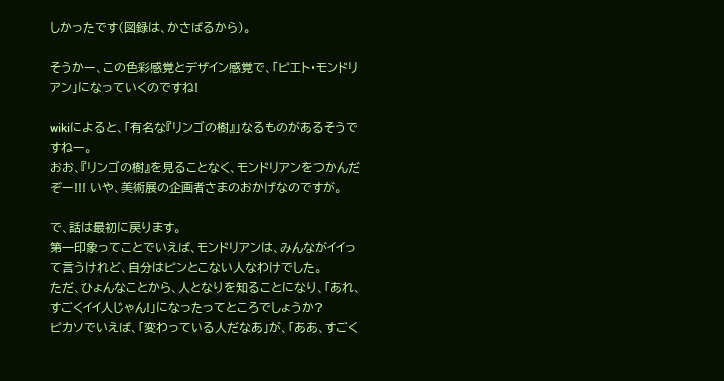しかったです(図録は、かさばるから)。

そうかー、この色彩感覚とデザイン感覚で、「ピエト・モンドリアン」になっていくのですね!

wikiによると、「有名な『リンゴの樹』」なるものがあるそうですねー。
おお、『リンゴの樹』を見ることなく、モンドリアンをつかんだぞー!!! いや、美術展の企画者さまのおかげなのですが。

で、話は最初に戻ります。
第一印象ってことでいえば、モンドリアンは、みんながイイって言うけれど、自分はピンとこない人なわけでした。
ただ、ひょんなことから、人となりを知ることになり、「あれ、すごくイイ人じゃん!」になったってところでしょうか?
ピカソでいえば、「変わっている人だなあ」が、「ああ、すごく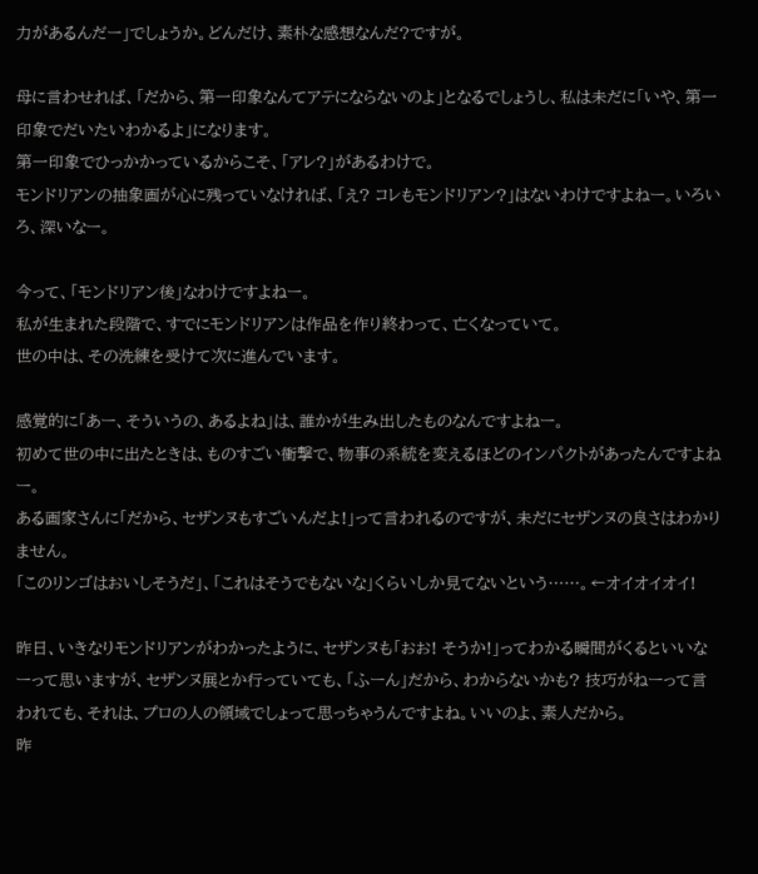力があるんだー」でしょうか。どんだけ、素朴な感想なんだ?ですが。

母に言わせれば、「だから、第一印象なんてアテにならないのよ」となるでしょうし、私は未だに「いや、第一印象でだいたいわかるよ」になります。
第一印象でひっかかっているからこそ、「アレ?」があるわけで。
モンドリアンの抽象画が心に残っていなければ、「え? コレもモンドリアン?」はないわけですよねー。いろいろ、深いなー。

今って、「モンドリアン後」なわけですよねー。
私が生まれた段階で、すでにモンドリアンは作品を作り終わって、亡くなっていて。
世の中は、その洗練を受けて次に進んでいます。

感覚的に「あー、そういうの、あるよね」は、誰かが生み出したものなんですよねー。
初めて世の中に出たときは、ものすごい衝撃で、物事の系統を変えるほどのインパクトがあったんですよねー。
ある画家さんに「だから、セザンヌもすごいんだよ!」って言われるのですが、未だにセザンヌの良さはわかりません。
「このリンゴはおいしそうだ」、「これはそうでもないな」くらいしか見てないという……。←オイオイオイ!

昨日、いきなりモンドリアンがわかったように、セザンヌも「おお! そうか!」ってわかる瞬間がくるといいなーって思いますが、セザンヌ展とか行っていても、「ふーん」だから、わからないかも? 技巧がねーって言われても、それは、プロの人の領域でしょって思っちゃうんですよね。いいのよ、素人だから。
昨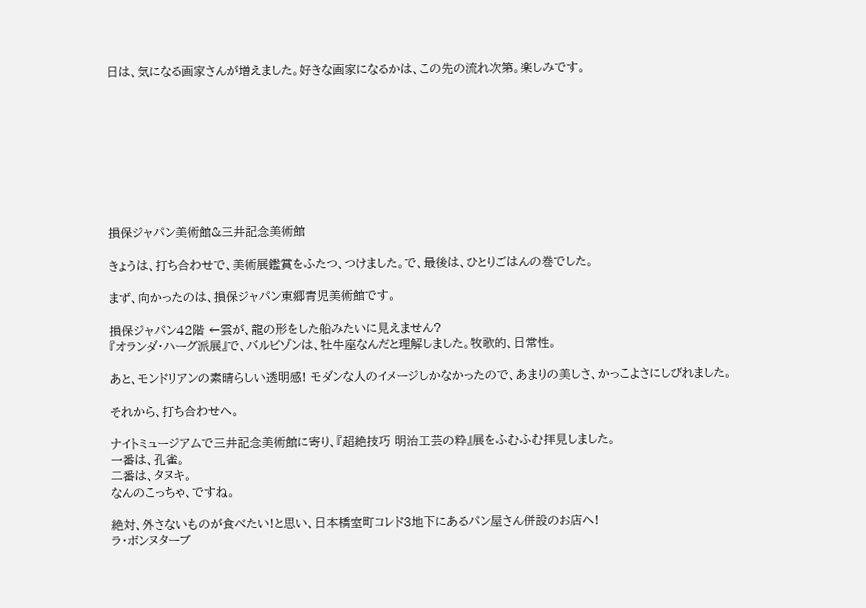日は、気になる画家さんが増えました。好きな画家になるかは、この先の流れ次第。楽しみです。









損保ジャパン美術館&三井記念美術館

きょうは、打ち合わせで、美術展鑑賞をふたつ、つけました。で、最後は、ひとりごはんの巻でした。

まず、向かったのは、損保ジャパン東郷青児美術館です。

損保ジャパン42階 ←雲が、龍の形をした船みたいに見えません?
『オランダ・ハーグ派展』で、バルビゾンは、牡牛座なんだと理解しました。牧歌的、日常性。

あと、モンドリアンの素晴らしい透明感! モダンな人のイメージしかなかったので、あまりの美しさ、かっこよさにしびれました。

それから、打ち合わせへ。

ナイトミュージアムで三井記念美術館に寄り、『超絶技巧 明治工芸の粋』展をふむふむ拝見しました。
一番は、孔雀。
二番は、タヌキ。
なんのこっちゃ、ですね。

絶対、外さないものが食べたい!と思い、日本橋室町コレド3地下にあるパン屋さん併設のお店へ!
ラ・ボンヌターブ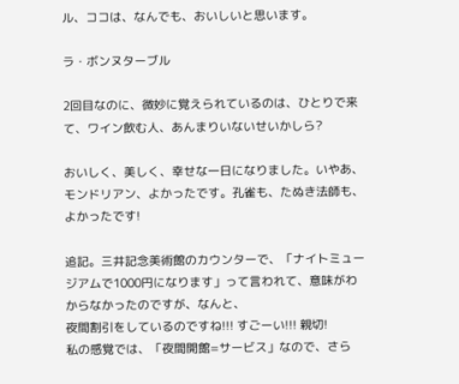ル、ココは、なんでも、おいしいと思います。

ラ・ボンヌターブル

2回目なのに、微妙に覚えられているのは、ひとりで来て、ワイン飲む人、あんまりいないせいかしら?

おいしく、美しく、幸せな一日になりました。いやあ、モンドリアン、よかったです。孔雀も、たぬき法師も、よかったです!

追記。三井記念美術館のカウンターで、「ナイトミュージアムで1000円になります」って言われて、意味がわからなかったのですが、なんと、
夜間割引をしているのですね!!! すごーい!!! 親切!
私の感覚では、「夜間開館=サービス」なので、さら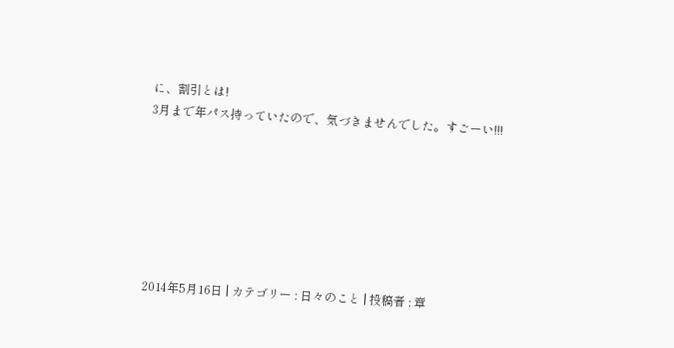に、割引とは!
3月まで年パス持っていたので、気づきませんでした。すごーい!!!







2014年5月16日 | カテゴリー : 日々のこと | 投稿者 : 章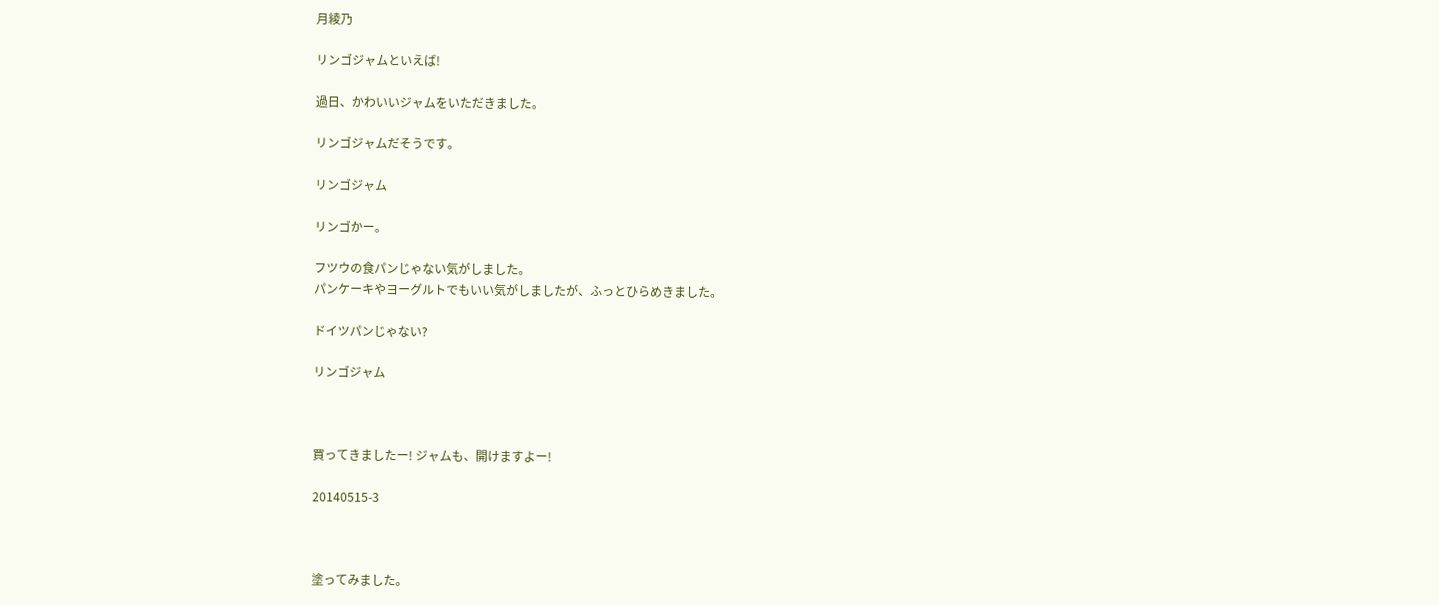月綾乃

リンゴジャムといえば!

過日、かわいいジャムをいただきました。

リンゴジャムだそうです。

リンゴジャム

リンゴかー。

フツウの食パンじゃない気がしました。
パンケーキやヨーグルトでもいい気がしましたが、ふっとひらめきました。

ドイツパンじゃない?

リンゴジャム



買ってきましたー! ジャムも、開けますよー!

20140515-3



塗ってみました。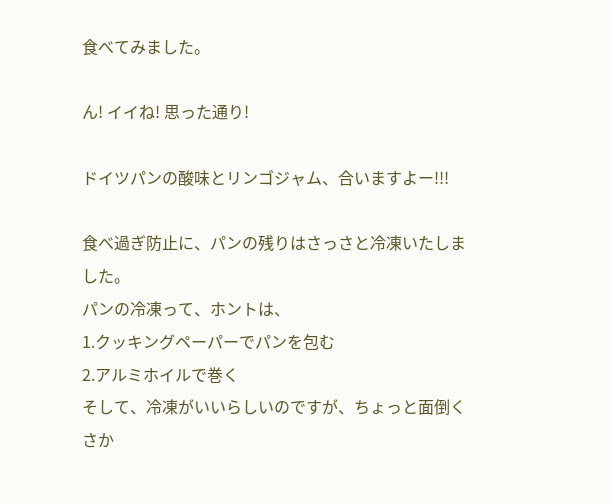食べてみました。

ん! イイね! 思った通り!

ドイツパンの酸味とリンゴジャム、合いますよー!!!

食べ過ぎ防止に、パンの残りはさっさと冷凍いたしました。
パンの冷凍って、ホントは、
1.クッキングペーパーでパンを包む
2.アルミホイルで巻く
そして、冷凍がいいらしいのですが、ちょっと面倒くさか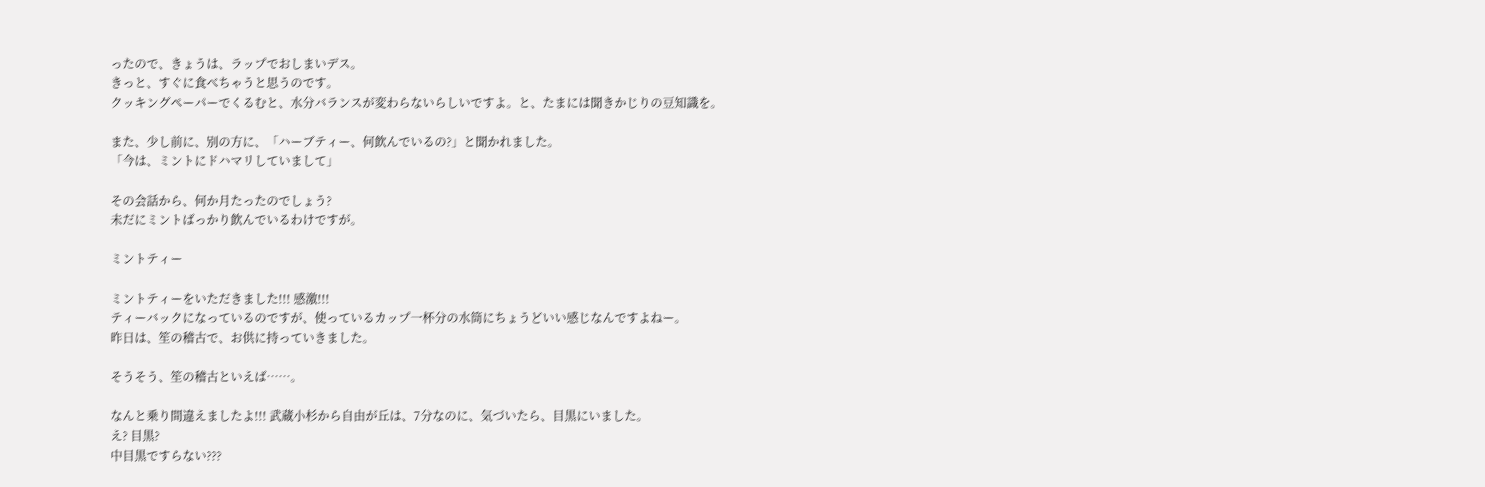ったので、きょうは、ラップでおしまいデス。
きっと、すぐに食べちゃうと思うのです。
クッキングペーパーでくるむと、水分バランスが変わらないらしいですよ。と、たまには聞きかじりの豆知識を。

また、少し前に、別の方に、「ハーブティー、何飲んでいるの?」と聞かれました。
「今は、ミントにドハマリしていまして」

その会話から、何か月たったのでしょう?
未だにミントばっかり飲んでいるわけですが。

ミントティー

ミントティーをいただきました!!! 感激!!!
ティーバックになっているのですが、使っているカップ一杯分の水筒にちょうどいい感じなんですよねー。
昨日は、笙の稽古で、お供に持っていきました。

そうそう、笙の稽古といえば……。

なんと乗り間違えましたよ!!! 武蔵小杉から自由が丘は、7分なのに、気づいたら、目黒にいました。
え? 目黒?
中目黒ですらない???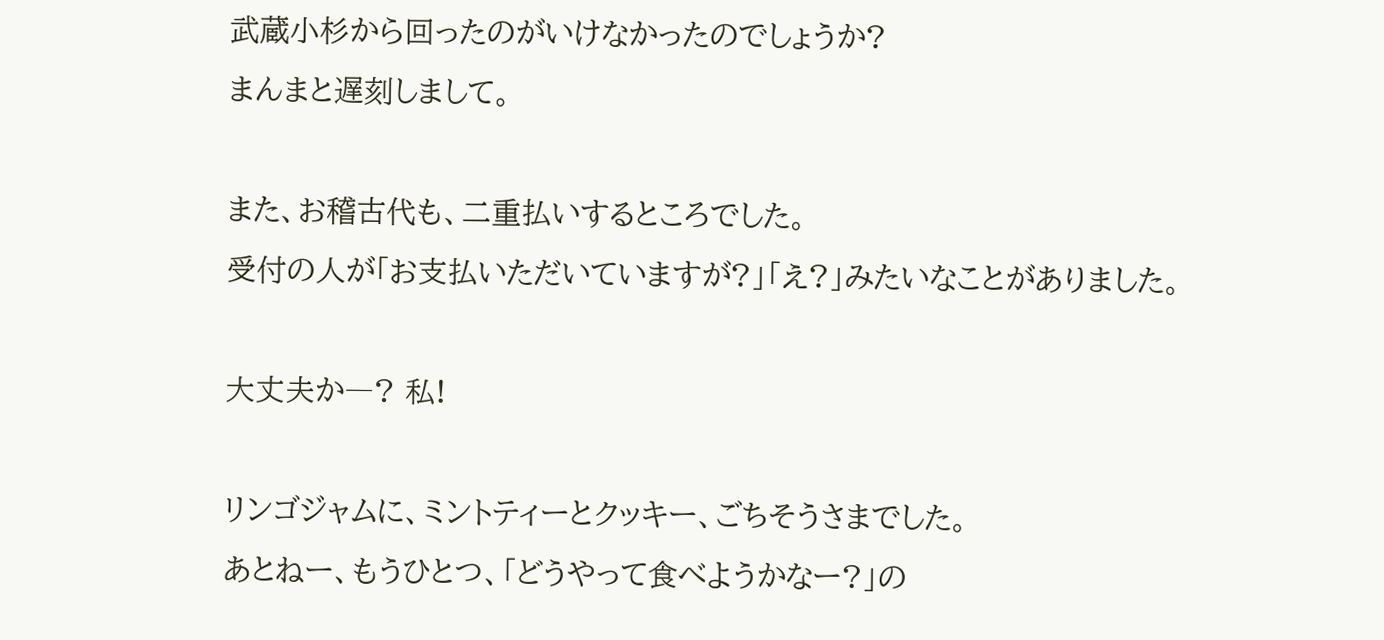武蔵小杉から回ったのがいけなかったのでしょうか?
まんまと遅刻しまして。

また、お稽古代も、二重払いするところでした。
受付の人が「お支払いただいていますが?」「え?」みたいなことがありました。

大丈夫か―? 私!

リンゴジャムに、ミントティーとクッキー、ごちそうさまでした。
あとねー、もうひとつ、「どうやって食べようかなー?」の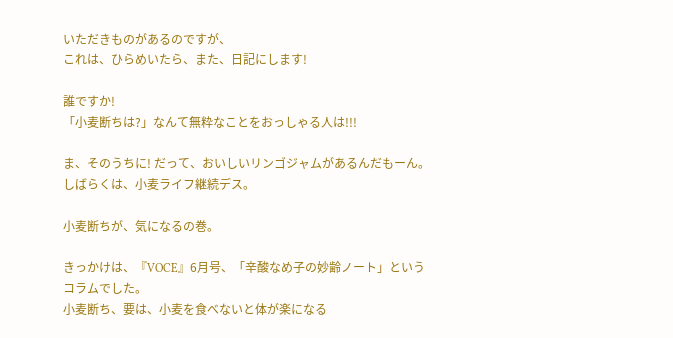いただきものがあるのですが、
これは、ひらめいたら、また、日記にします!

誰ですか!
「小麦断ちは?」なんて無粋なことをおっしゃる人は!!!

ま、そのうちに! だって、おいしいリンゴジャムがあるんだもーん。しばらくは、小麦ライフ継続デス。

小麦断ちが、気になるの巻。

きっかけは、『VOCE』6月号、「辛酸なめ子の妙齢ノート」というコラムでした。
小麦断ち、要は、小麦を食べないと体が楽になる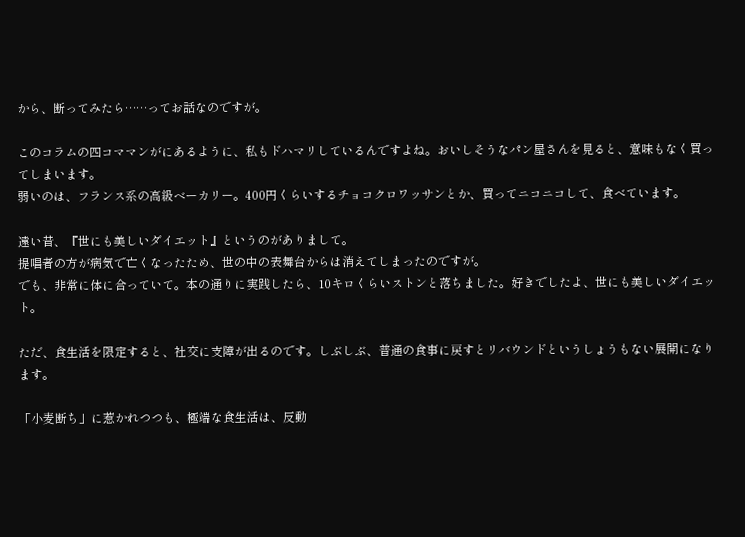から、断ってみたら……ってお話なのですが。

このコラムの四コママンがにあるように、私もドハマリしているんですよね。おいしそうなパン屋さんを見ると、意味もなく買ってしまいます。
弱いのは、フランス系の高級ベーカリー。400円くらいするチョコクロワッサンとか、買ってニコニコして、食べています。

遠い昔、『世にも美しいダイエット』というのがありまして。
提唱者の方が病気で亡くなったため、世の中の表舞台からは消えてしまったのですが。
でも、非常に体に合っていて。本の通りに実践したら、10キロくらいストンと落ちました。好きでしたよ、世にも美しいダイエット。

ただ、食生活を限定すると、社交に支障が出るのです。しぶしぶ、普通の食事に戻すとリバウンドというしょうもない展開になります。

「小麦断ち」に惹かれつつも、極端な食生活は、反動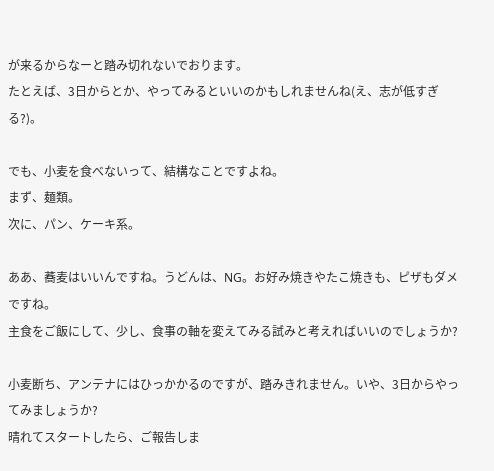が来るからなーと踏み切れないでおります。
たとえば、3日からとか、やってみるといいのかもしれませんね(え、志が低すぎる?)。

でも、小麦を食べないって、結構なことですよね。
まず、麺類。
次に、パン、ケーキ系。

ああ、蕎麦はいいんですね。うどんは、NG。お好み焼きやたこ焼きも、ピザもダメですね。
主食をご飯にして、少し、食事の軸を変えてみる試みと考えればいいのでしょうか?

小麦断ち、アンテナにはひっかかるのですが、踏みきれません。いや、3日からやってみましょうか?
晴れてスタートしたら、ご報告しま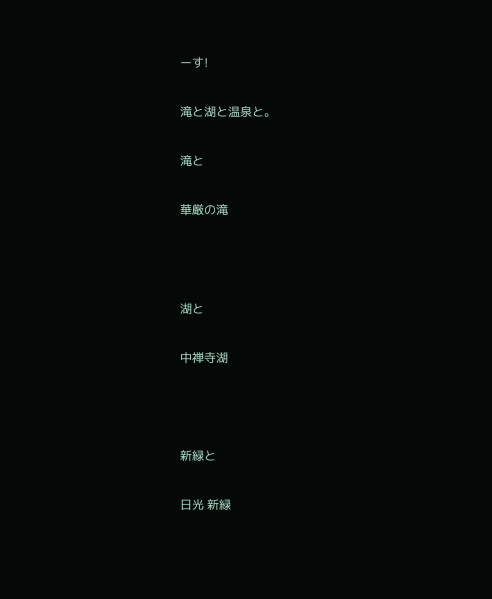ーす!

滝と湖と温泉と。

滝と

華厳の滝



湖と

中禅寺湖



新緑と

日光 新緑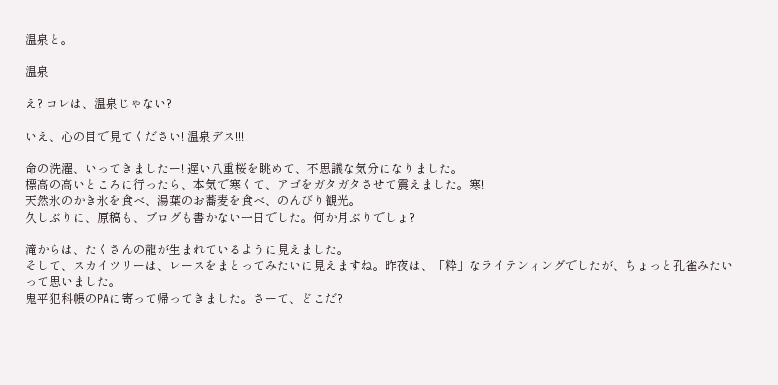温泉と。

温泉

え? コレは、温泉じゃない?

いえ、心の目で見てください! 温泉デス!!!

命の洗濯、いってきましたー! 遅い八重桜を眺めて、不思議な気分になりました。
標高の高いところに行ったら、本気で寒くて、アゴをガタガタさせて震えました。寒!
天然氷のかき氷を食べ、湯葉のお蕎麦を食べ、のんびり観光。
久しぶりに、原稿も、ブログも書かない一日でした。何か月ぶりでしょ?

滝からは、たくさんの龍が生まれているように見えました。
そして、スカイツリーは、レースをまとってみたいに見えますね。昨夜は、「粋」なライテンィングでしたが、ちょっと孔雀みたいって思いました。
鬼平犯科帳のPAに寄って帰ってきました。さーて、どこだ?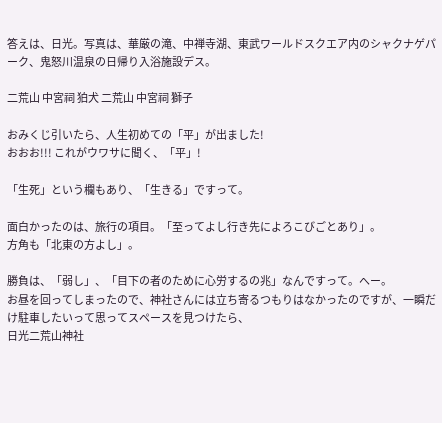答えは、日光。写真は、華厳の滝、中禅寺湖、東武ワールドスクエア内のシャクナゲパーク、鬼怒川温泉の日帰り入浴施設デス。

二荒山 中宮祠 狛犬 二荒山 中宮祠 獅子

おみくじ引いたら、人生初めての「平」が出ました!
おおお!!! これがウワサに聞く、「平」!

「生死」という欄もあり、「生きる」ですって。

面白かったのは、旅行の項目。「至ってよし行き先によろこびごとあり」。
方角も「北東の方よし」。

勝負は、「弱し」、「目下の者のために心労するの兆」なんですって。へー。
お昼を回ってしまったので、神社さんには立ち寄るつもりはなかったのですが、一瞬だけ駐車したいって思ってスペースを見つけたら、
日光二荒山神社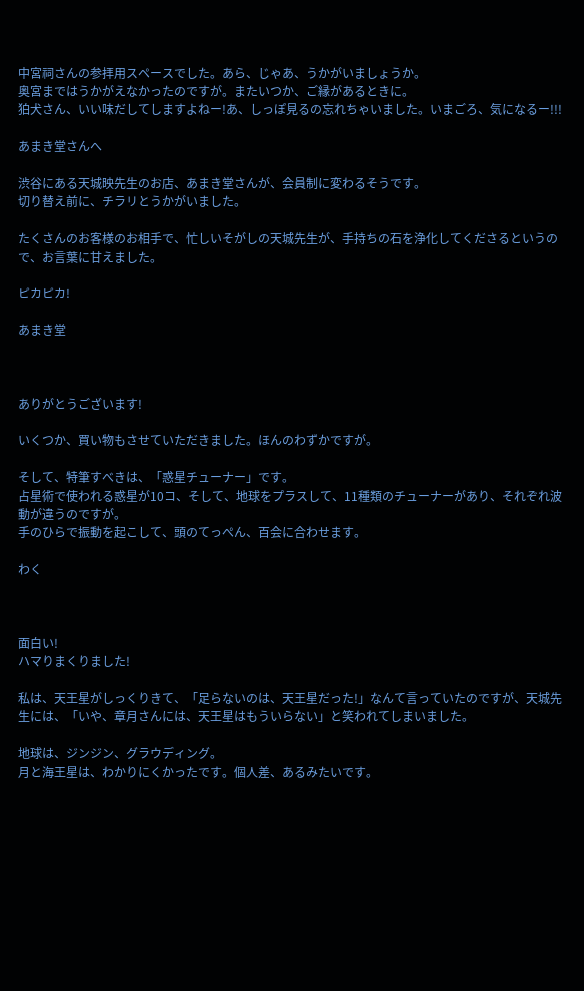中宮祠さんの参拝用スペースでした。あら、じゃあ、うかがいましょうか。
奥宮まではうかがえなかったのですが。またいつか、ご縁があるときに。
狛犬さん、いい味だしてしますよねー!あ、しっぽ見るの忘れちゃいました。いまごろ、気になるー!!!

あまき堂さんへ

渋谷にある天城映先生のお店、あまき堂さんが、会員制に変わるそうです。
切り替え前に、チラリとうかがいました。

たくさんのお客様のお相手で、忙しいそがしの天城先生が、手持ちの石を浄化してくださるというので、お言葉に甘えました。

ピカピカ!

あまき堂



ありがとうございます!

いくつか、買い物もさせていただきました。ほんのわずかですが。

そして、特筆すべきは、「惑星チューナー」です。
占星術で使われる惑星が10コ、そして、地球をプラスして、11種類のチューナーがあり、それぞれ波動が違うのですが。
手のひらで振動を起こして、頭のてっぺん、百会に合わせます。

わく



面白い!
ハマりまくりました!

私は、天王星がしっくりきて、「足らないのは、天王星だった!」なんて言っていたのですが、天城先生には、「いや、章月さんには、天王星はもういらない」と笑われてしまいました。

地球は、ジンジン、グラウディング。
月と海王星は、わかりにくかったです。個人差、あるみたいです。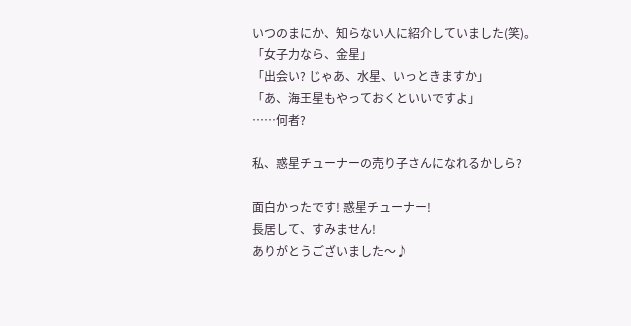いつのまにか、知らない人に紹介していました(笑)。
「女子力なら、金星」
「出会い? じゃあ、水星、いっときますか」
「あ、海王星もやっておくといいですよ」
……何者?

私、惑星チューナーの売り子さんになれるかしら?

面白かったです! 惑星チューナー!
長居して、すみません!
ありがとうございました〜♪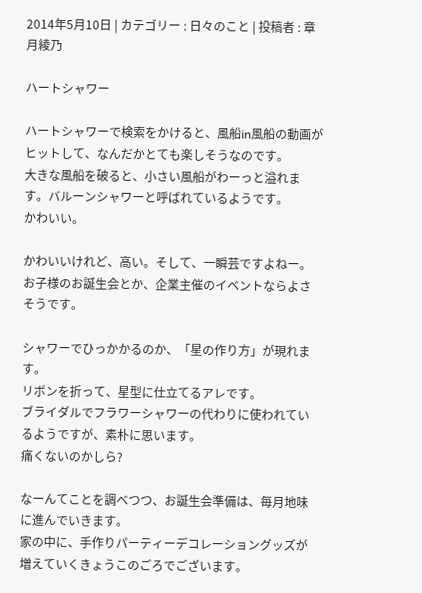2014年5月10日 | カテゴリー : 日々のこと | 投稿者 : 章月綾乃

ハートシャワー

ハートシャワーで検索をかけると、風船in風船の動画がヒットして、なんだかとても楽しそうなのです。
大きな風船を破ると、小さい風船がわーっと溢れます。バルーンシャワーと呼ばれているようです。
かわいい。

かわいいけれど、高い。そして、一瞬芸ですよねー。
お子様のお誕生会とか、企業主催のイベントならよさそうです。

シャワーでひっかかるのか、「星の作り方」が現れます。
リボンを折って、星型に仕立てるアレです。
ブライダルでフラワーシャワーの代わりに使われているようですが、素朴に思います。
痛くないのかしら?

なーんてことを調べつつ、お誕生会準備は、毎月地味に進んでいきます。
家の中に、手作りパーティーデコレーショングッズが増えていくきょうこのごろでございます。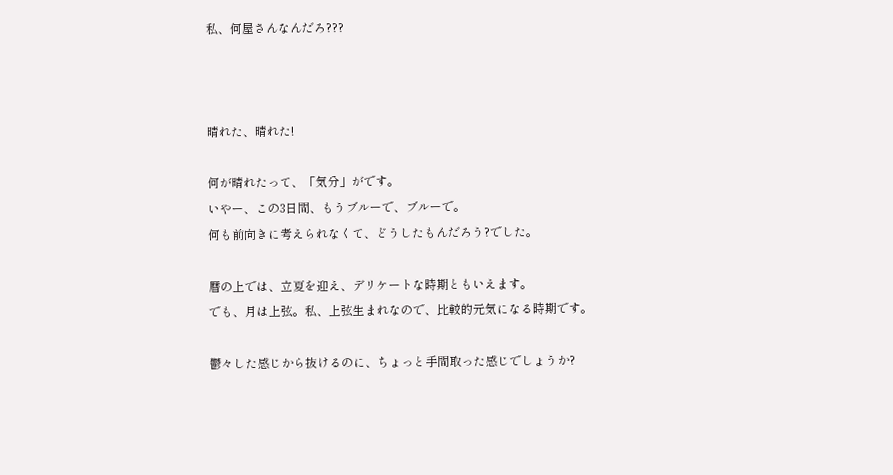私、何屋さんなんだろ???



晴れた、晴れた!

何が晴れたって、「気分」がです。
いやー、この3日間、もうブルーで、ブルーで。
何も前向きに考えられなくて、どうしたもんだろう?でした。

暦の上では、立夏を迎え、デリケートな時期ともいえます。
でも、月は上弦。私、上弦生まれなので、比較的元気になる時期です。

鬱々した感じから抜けるのに、ちょっと手間取った感じでしょうか?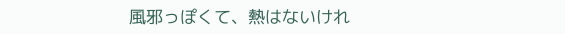風邪っぽくて、熱はないけれ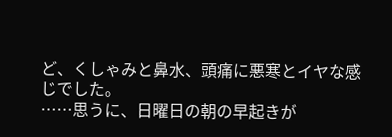ど、くしゃみと鼻水、頭痛に悪寒とイヤな感じでした。
……思うに、日曜日の朝の早起きが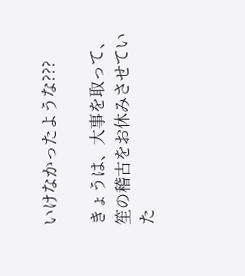いけなかったような???

きょうは、大事を取って、笙の稽古をお休みさせていた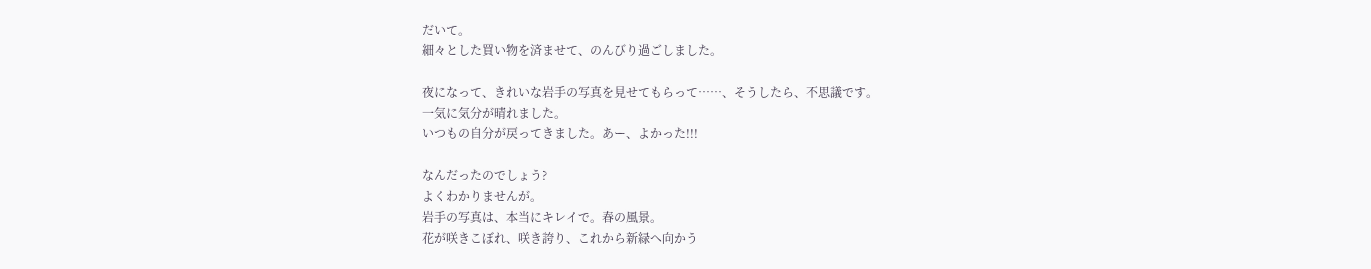だいて。
細々とした買い物を済ませて、のんびり過ごしました。

夜になって、きれいな岩手の写真を見せてもらって……、そうしたら、不思議です。
一気に気分が晴れました。
いつもの自分が戻ってきました。あー、よかった!!!

なんだったのでしょう?
よくわかりませんが。
岩手の写真は、本当にキレイで。春の風景。
花が咲きこぼれ、咲き誇り、これから新緑へ向かう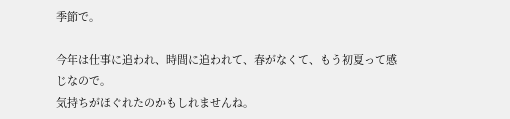季節で。

今年は仕事に追われ、時間に追われて、春がなくて、もう初夏って感じなので。
気持ちがほぐれたのかもしれませんね。